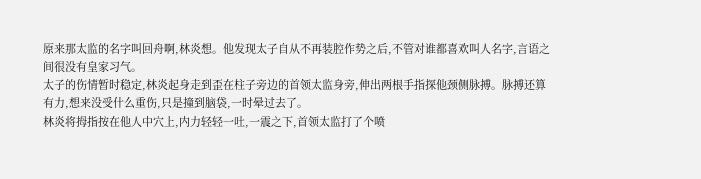原来那太监的名字叫回舟啊,林炎想。他发现太子自从不再装腔作势之后,不管对谁都喜欢叫人名字,言语之间很没有皇家习气。
太子的伤情暂时稳定,林炎起身走到歪在柱子旁边的首领太监身旁,伸出两根手指探他颈侧脉搏。脉搏还算有力,想来没受什么重伤,只是撞到脑袋,一时晕过去了。
林炎将拇指按在他人中穴上,内力轻轻一吐,一震之下,首领太监打了个喷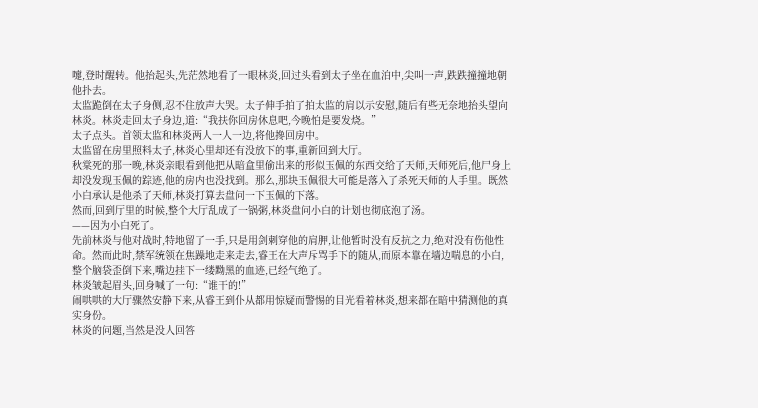嚏,登时醒转。他抬起头,先茫然地看了一眼林炎,回过头看到太子坐在血泊中,尖叫一声,跌跌撞撞地朝他扑去。
太监跪倒在太子身侧,忍不住放声大哭。太子伸手拍了拍太监的肩以示安慰,随后有些无奈地抬头望向林炎。林炎走回太子身边,道:“我扶你回房休息吧,今晚怕是要发烧。”
太子点头。首领太监和林炎两人一人一边,将他搀回房中。
太监留在房里照料太子,林炎心里却还有没放下的事,重新回到大厅。
秋棠死的那一晚,林炎亲眼看到他把从暗盒里偷出来的形似玉佩的东西交给了天师,天师死后,他尸身上却没发现玉佩的踪迹,他的房内也没找到。那么,那块玉佩很大可能是落入了杀死天师的人手里。既然小白承认是他杀了天师,林炎打算去盘问一下玉佩的下落。
然而,回到厅里的时候,整个大厅乱成了一锅粥,林炎盘问小白的计划也彻底泡了汤。
——因为小白死了。
先前林炎与他对战时,特地留了一手,只是用剑刺穿他的肩胛,让他暂时没有反抗之力,绝对没有伤他性命。然而此时,禁军统领在焦躁地走来走去,睿王在大声斥骂手下的随从,而原本靠在墙边喘息的小白,整个脑袋歪倒下来,嘴边挂下一缕黝黑的血迹,已经气绝了。
林炎皱起眉头,回身喊了一句:“谁干的!”
闹哄哄的大厅骤然安静下来,从睿王到仆从都用惊疑而警惕的目光看着林炎,想来都在暗中猜测他的真实身份。
林炎的问题,当然是没人回答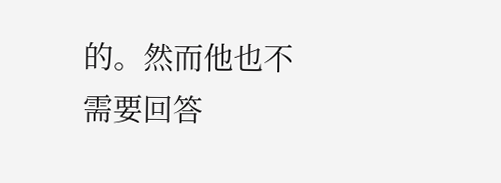的。然而他也不需要回答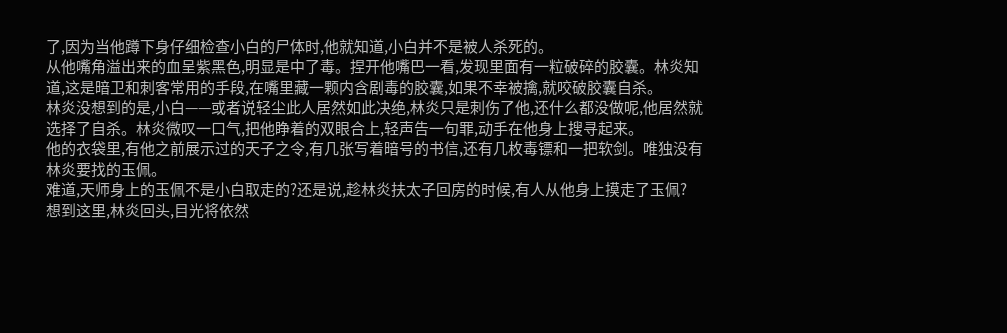了,因为当他蹲下身仔细检查小白的尸体时,他就知道,小白并不是被人杀死的。
从他嘴角溢出来的血呈紫黑色,明显是中了毒。捏开他嘴巴一看,发现里面有一粒破碎的胶囊。林炎知道,这是暗卫和刺客常用的手段,在嘴里藏一颗内含剧毒的胶囊,如果不幸被擒,就咬破胶囊自杀。
林炎没想到的是,小白——或者说轻尘此人居然如此决绝,林炎只是刺伤了他,还什么都没做呢,他居然就选择了自杀。林炎微叹一口气,把他睁着的双眼合上,轻声告一句罪,动手在他身上搜寻起来。
他的衣袋里,有他之前展示过的天子之令,有几张写着暗号的书信,还有几枚毒镖和一把软剑。唯独没有林炎要找的玉佩。
难道,天师身上的玉佩不是小白取走的?还是说,趁林炎扶太子回房的时候,有人从他身上摸走了玉佩?
想到这里,林炎回头,目光将依然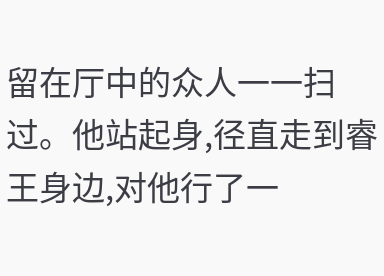留在厅中的众人一一扫过。他站起身,径直走到睿王身边,对他行了一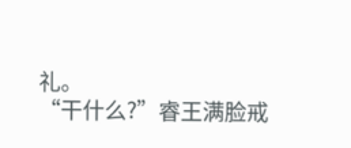礼。
“干什么?”睿王满脸戒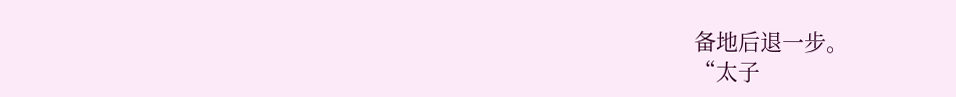备地后退一步。
“太子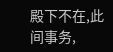殿下不在,此间事务,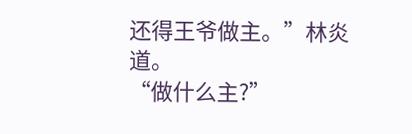还得王爷做主。”林炎道。
“做什么主?”